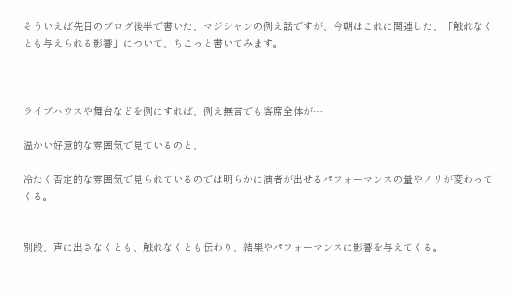そういえば先日のブログ後半で書いた、マジシャンの例え話ですが、今朝はこれに関連した、「触れなくとも与えられる影響」について、ちこっと書いてみます。



ライブハウスや舞台などを例にすれば、例え無言でも客席全体が…

温かい好意的な雰囲気で見ているのと、

冷たく否定的な雰囲気で見られているのでは明らかに演者が出せるパフォーマンスの量やノリが変わってくる。


別段、声に出さなくとも、触れなくとも伝わり、結果やパフォーマンスに影響を与えてくる。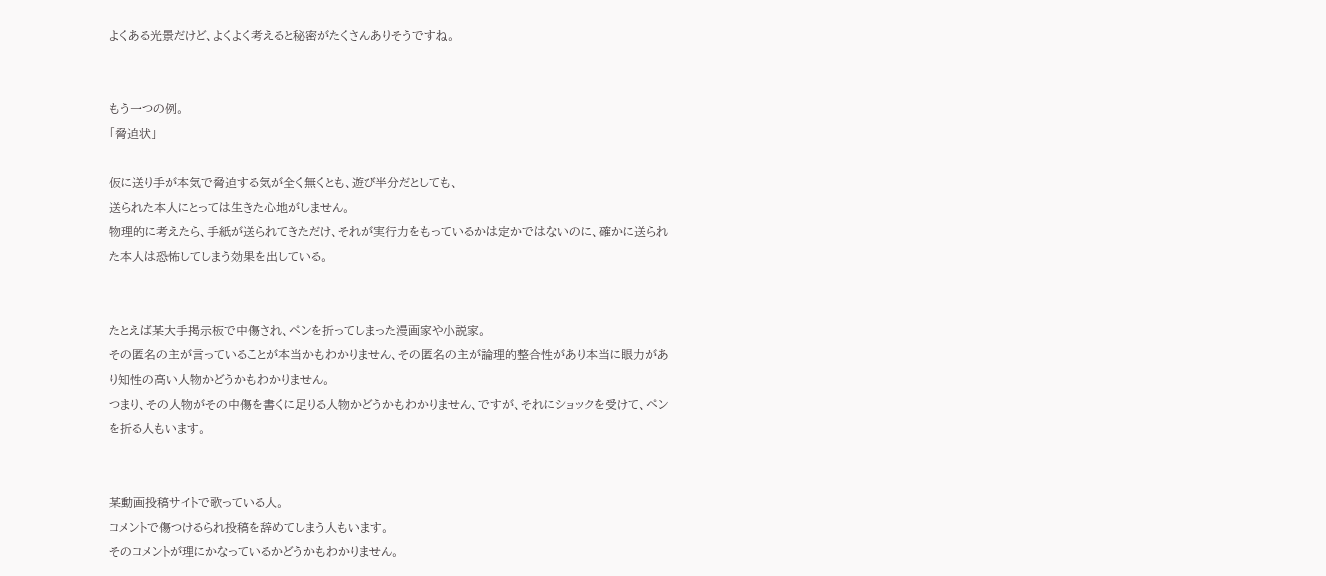よくある光景だけど、よくよく考えると秘密がたくさんありそうですね。


もう一つの例。
「脅迫状」

仮に送り手が本気で脅迫する気が全く無くとも、遊び半分だとしても、
送られた本人にとっては生きた心地がしません。
物理的に考えたら、手紙が送られてきただけ、それが実行力をもっているかは定かではないのに、確かに送られた本人は恐怖してしまう効果を出している。


たとえば某大手掲示板で中傷され、ペンを折ってしまった漫画家や小説家。
その匿名の主が言っていることが本当かもわかりません、その匿名の主が論理的整合性があり本当に眼力があり知性の高い人物かどうかもわかりません。
つまり、その人物がその中傷を書くに足りる人物かどうかもわかりません、ですが、それにショックを受けて、ペンを折る人もいます。


某動画投稿サイトで歌っている人。
コメントで傷つけるられ投稿を辞めてしまう人もいます。
そのコメントが理にかなっているかどうかもわかりません。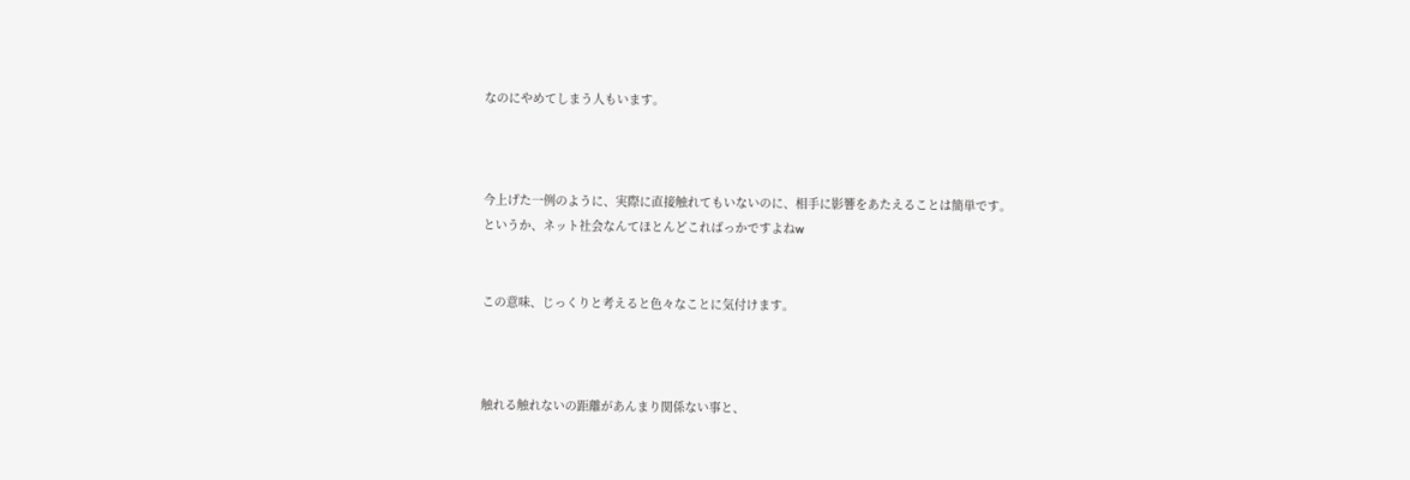なのにやめてしまう人もいます。



今上げた一例のように、実際に直接触れてもいないのに、相手に影響をあたえることは簡単です。
というか、ネット社会なんてほとんどこればっかですよねw


この意味、じっくりと考えると色々なことに気付けます。



触れる触れないの距離があんまり関係ない事と、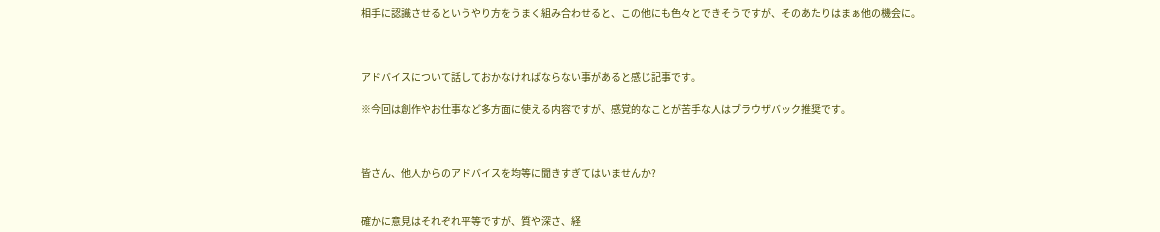相手に認識させるというやり方をうまく組み合わせると、この他にも色々とできそうですが、そのあたりはまぁ他の機会に。



アドバイスについて話しておかなければならない事があると感じ記事です。

※今回は創作やお仕事など多方面に使える内容ですが、感覚的なことが苦手な人はブラウザバック推奨です。



皆さん、他人からのアドバイスを均等に聞きすぎてはいませんか?


確かに意見はそれぞれ平等ですが、質や深さ、経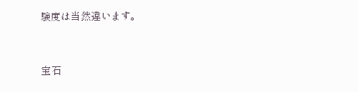験度は当然違います。


宝石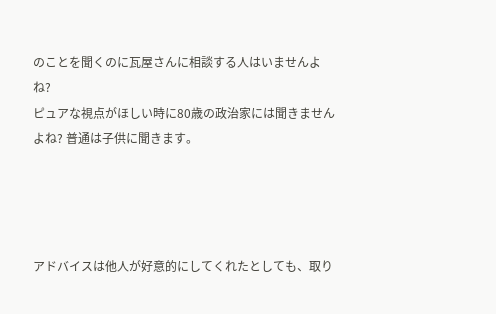のことを聞くのに瓦屋さんに相談する人はいませんよね?
ピュアな視点がほしい時に80歳の政治家には聞きませんよね? 普通は子供に聞きます。




アドバイスは他人が好意的にしてくれたとしても、取り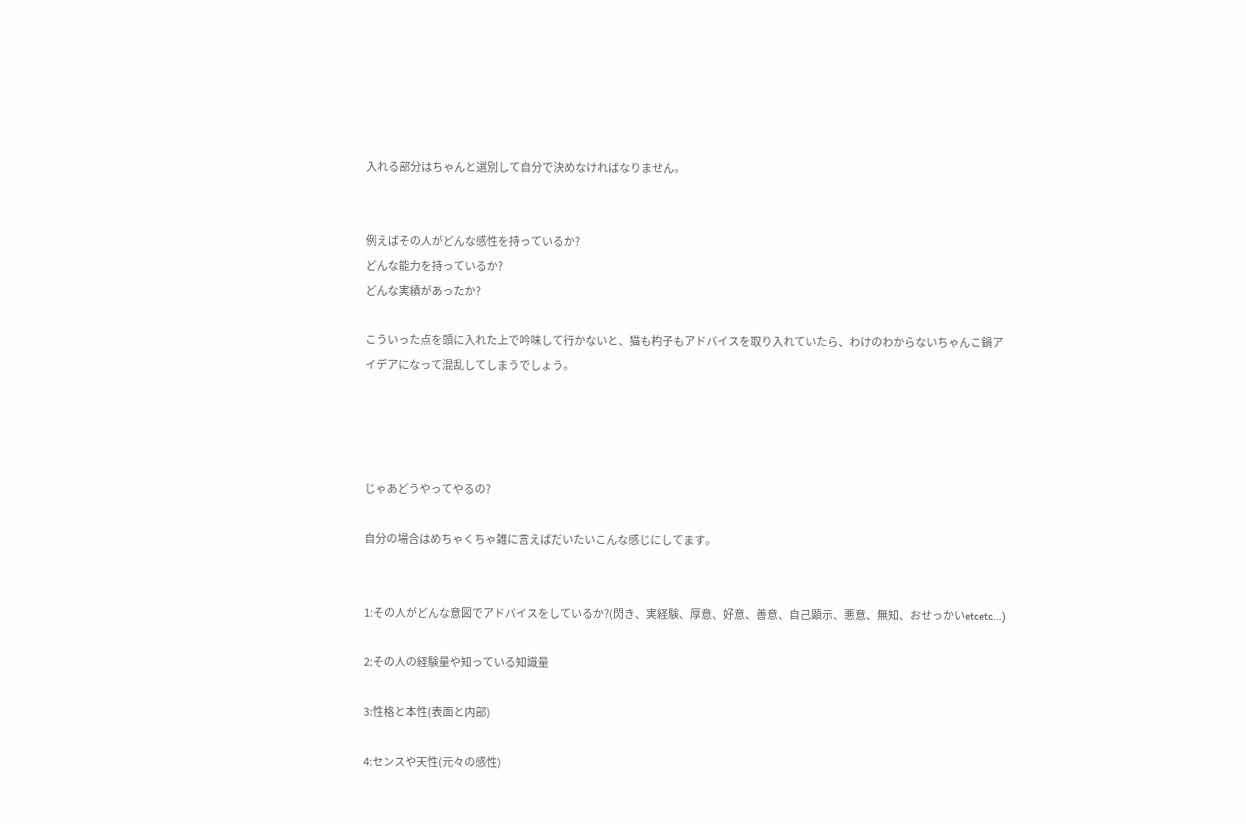入れる部分はちゃんと選別して自分で決めなければなりません。


例えばその人がどんな感性を持っているか?
どんな能力を持っているか?
どんな実績があったか?

こういった点を頭に入れた上で吟味して行かないと、猫も杓子もアドバイスを取り入れていたら、わけのわからないちゃんこ鍋アイデアになって混乱してしまうでしょう。




じゃあどうやってやるの?

自分の場合はめちゃくちゃ雑に言えばだいたいこんな感じにしてます。


1:その人がどんな意図でアドバイスをしているか?(閃き、実経験、厚意、好意、善意、自己顕示、悪意、無知、おせっかいetcetc...)

2:その人の経験量や知っている知識量

3:性格と本性(表面と内部)

4:センスや天性(元々の感性)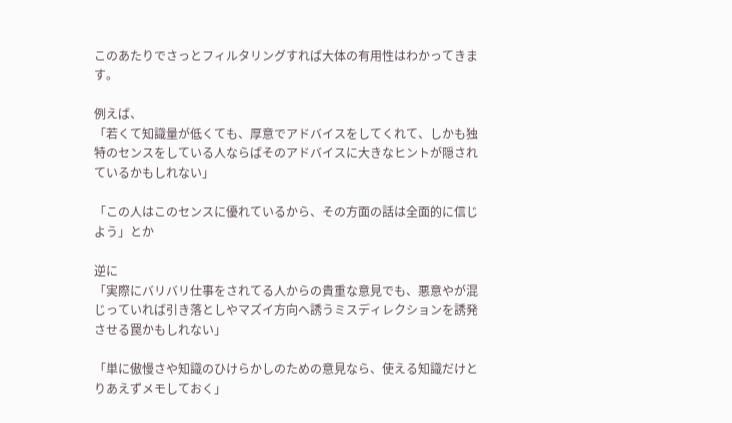このあたりでさっとフィルタリングすれば大体の有用性はわかってきます。

例えば、
「若くて知識量が低くても、厚意でアドバイスをしてくれて、しかも独特のセンスをしている人ならばそのアドバイスに大きなヒントが隠されているかもしれない」

「この人はこのセンスに優れているから、その方面の話は全面的に信じよう」とか

逆に
「実際にバリバリ仕事をされてる人からの貴重な意見でも、悪意やが混じっていれば引き落としやマズイ方向へ誘うミスディレクションを誘発させる罠かもしれない」

「単に傲慢さや知識のひけらかしのための意見なら、使える知識だけとりあえずメモしておく」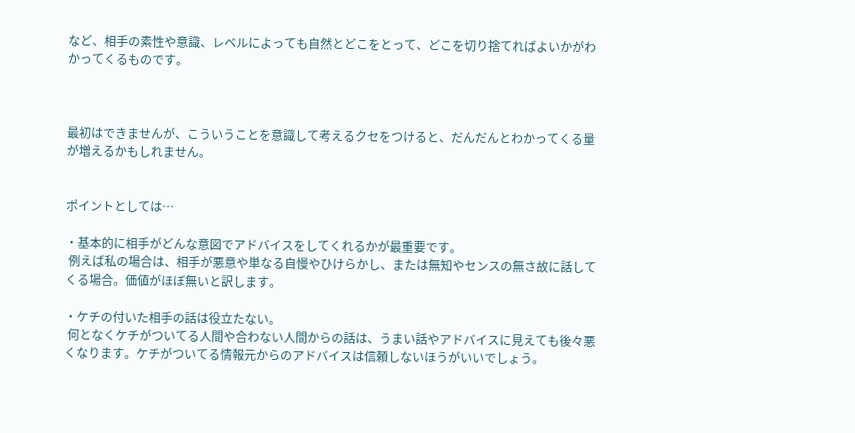など、相手の素性や意識、レベルによっても自然とどこをとって、どこを切り捨てればよいかがわかってくるものです。



最初はできませんが、こういうことを意識して考えるクセをつけると、だんだんとわかってくる量が増えるかもしれません。


ポイントとしては…

・基本的に相手がどんな意図でアドバイスをしてくれるかが最重要です。
 例えば私の場合は、相手が悪意や単なる自慢やひけらかし、または無知やセンスの無さ故に話してくる場合。価値がほぼ無いと訳します。

・ケチの付いた相手の話は役立たない。
 何となくケチがついてる人間や合わない人間からの話は、うまい話やアドバイスに見えても後々悪くなります。ケチがついてる情報元からのアドバイスは信頼しないほうがいいでしょう。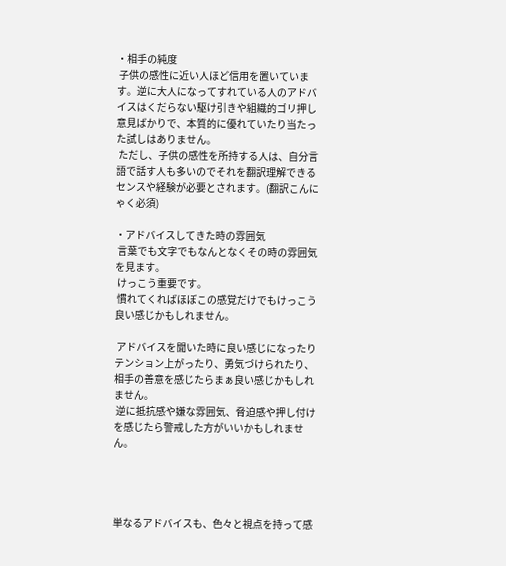・相手の純度
 子供の感性に近い人ほど信用を置いています。逆に大人になってすれている人のアドバイスはくだらない駆け引きや組織的ゴリ押し意見ばかりで、本質的に優れていたり当たった試しはありません。
 ただし、子供の感性を所持する人は、自分言語で話す人も多いのでそれを翻訳理解できるセンスや経験が必要とされます。(翻訳こんにゃく必須)

・アドバイスしてきた時の雰囲気
 言葉でも文字でもなんとなくその時の雰囲気を見ます。
 けっこう重要です。
 慣れてくればほぼこの感覚だけでもけっこう良い感じかもしれません。

 アドバイスを聞いた時に良い感じになったりテンション上がったり、勇気づけられたり、相手の善意を感じたらまぁ良い感じかもしれません。
 逆に抵抗感や嫌な雰囲気、脅迫感や押し付けを感じたら警戒した方がいいかもしれません。




単なるアドバイスも、色々と視点を持って感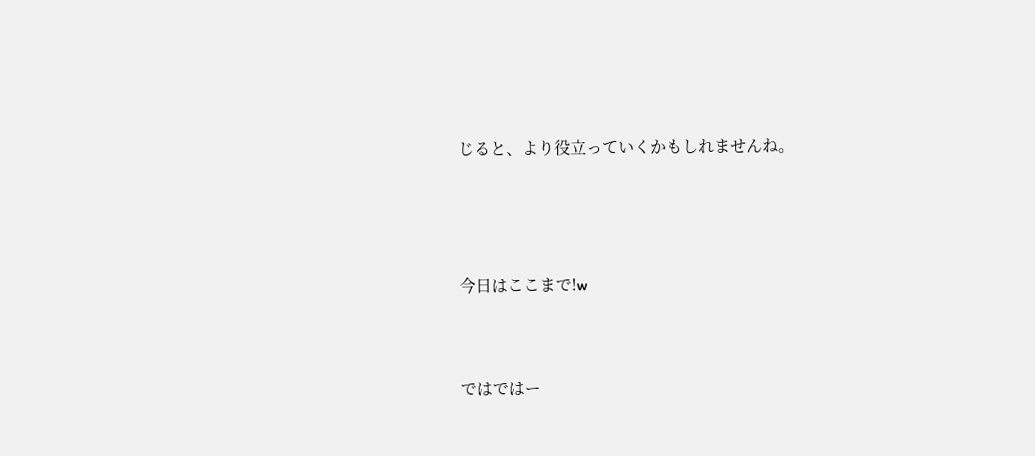じると、より役立っていくかもしれませんね。



今日はここまで!w


ではではー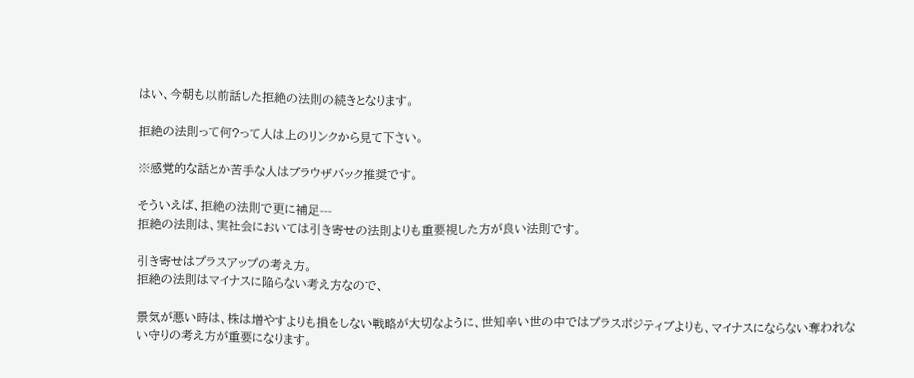はい、今朝も以前話した拒絶の法則の続きとなります。

拒絶の法則って何?って人は上のリンクから見て下さい。

※感覚的な話とか苦手な人はブラウザバック推奨です。

そういえば、拒絶の法則で更に補足---
拒絶の法則は、実社会においては引き寄せの法則よりも重要視した方が良い法則です。

引き寄せはプラスアップの考え方。
拒絶の法則はマイナスに陥らない考え方なので、

景気が悪い時は、株は増やすよりも損をしない戦略が大切なように、世知辛い世の中ではプラスポジティブよりも、マイナスにならない奪われない守りの考え方が重要になります。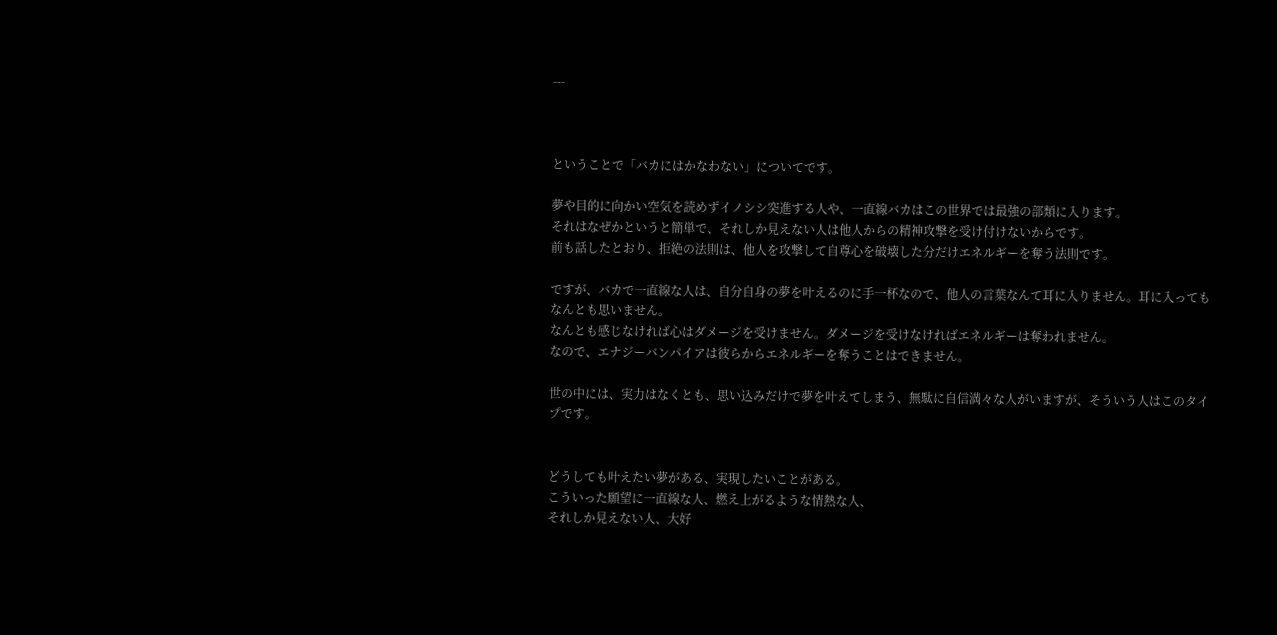---



ということで「バカにはかなわない」についてです。

夢や目的に向かい空気を読めずイノシシ突進する人や、一直線バカはこの世界では最強の部類に入ります。
それはなぜかというと簡単で、それしか見えない人は他人からの精神攻撃を受け付けないからです。
前も話したとおり、拒絶の法則は、他人を攻撃して自尊心を破壊した分だけエネルギーを奪う法則です。

ですが、バカで一直線な人は、自分自身の夢を叶えるのに手一杯なので、他人の言葉なんて耳に入りません。耳に入ってもなんとも思いません。
なんとも感じなければ心はダメージを受けません。ダメージを受けなければエネルギーは奪われません。
なので、エナジーバンパイアは彼らからエネルギーを奪うことはできません。

世の中には、実力はなくとも、思い込みだけで夢を叶えてしまう、無駄に自信満々な人がいますが、そういう人はこのタイプです。


どうしても叶えたい夢がある、実現したいことがある。
こういった願望に一直線な人、燃え上がるような情熱な人、
それしか見えない人、大好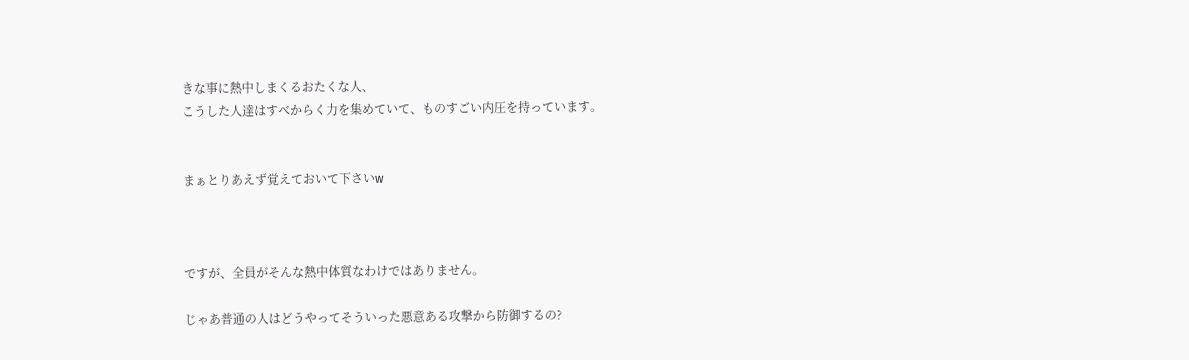きな事に熱中しまくるおたくな人、
こうした人達はすべからく力を集めていて、ものすごい内圧を持っています。


まぁとりあえず覚えておいて下さいw



ですが、全員がそんな熱中体質なわけではありません。

じゃあ普通の人はどうやってそういった悪意ある攻撃から防御するの?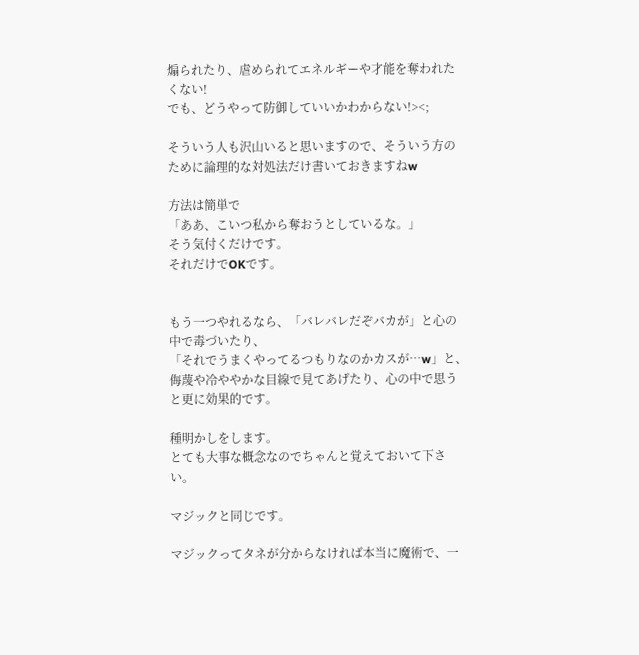煽られたり、虐められてエネルギーや才能を奪われたくない!
でも、どうやって防御していいかわからない!><;

そういう人も沢山いると思いますので、そういう方のために論理的な対処法だけ書いておきますねw

方法は簡単で
「ああ、こいつ私から奪おうとしているな。」
そう気付くだけです。
それだけでOKです。


もう一つやれるなら、「バレバレだぞバカが」と心の中で毒づいたり、
「それでうまくやってるつもりなのかカスが…w」と、侮蔑や冷ややかな目線で見てあげたり、心の中で思うと更に効果的です。

種明かしをします。
とても大事な概念なのでちゃんと覚えておいて下さい。

マジックと同じです。

マジックってタネが分からなければ本当に魔術で、一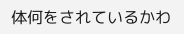体何をされているかわ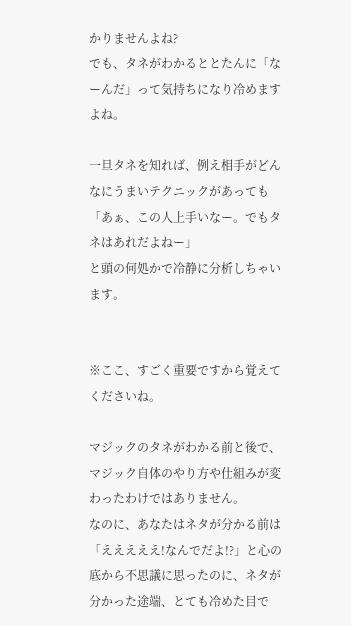かりませんよね?
でも、タネがわかるととたんに「なーんだ」って気持ちになり冷めますよね。

一旦タネを知れば、例え相手がどんなにうまいテクニックがあっても
「あぁ、この人上手いなー。でもタネはあれだよねー」
と頭の何処かで冷静に分析しちゃいます。


※ここ、すごく重要ですから覚えてくださいね。

マジックのタネがわかる前と後で、マジック自体のやり方や仕組みが変わったわけではありません。
なのに、あなたはネタが分かる前は「えええええ!なんでだよ!?」と心の底から不思議に思ったのに、ネタが分かった途端、とても冷めた目で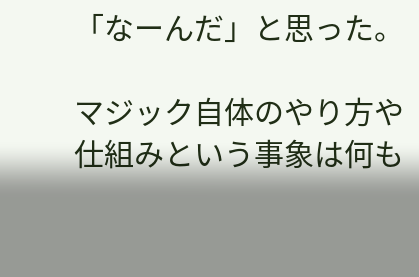「なーんだ」と思った。

マジック自体のやり方や仕組みという事象は何も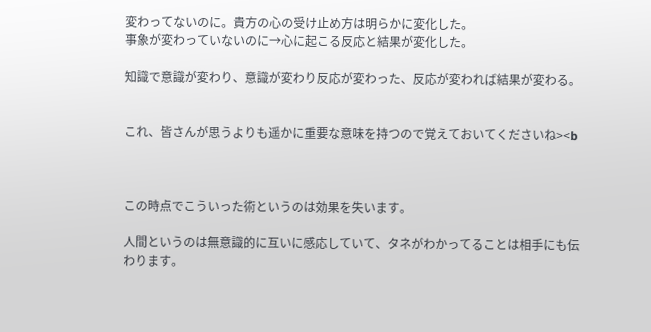変わってないのに。貴方の心の受け止め方は明らかに変化した。
事象が変わっていないのに→心に起こる反応と結果が変化した。

知識で意識が変わり、意識が変わり反応が変わった、反応が変われば結果が変わる。


これ、皆さんが思うよりも遥かに重要な意味を持つので覚えておいてくださいね><b



この時点でこういった術というのは効果を失います。

人間というのは無意識的に互いに感応していて、タネがわかってることは相手にも伝わります。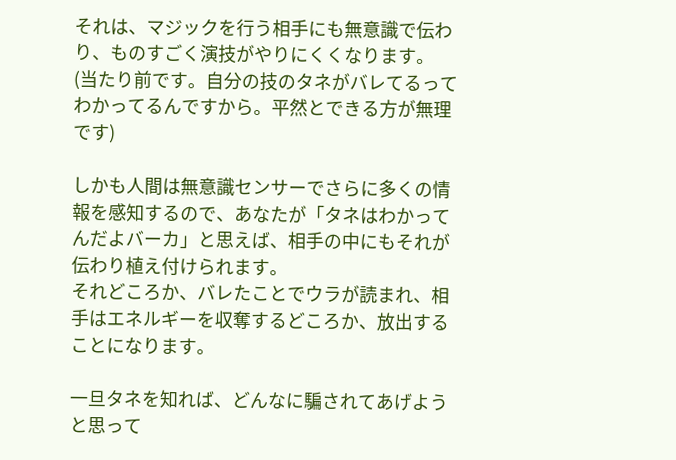それは、マジックを行う相手にも無意識で伝わり、ものすごく演技がやりにくくなります。
(当たり前です。自分の技のタネがバレてるってわかってるんですから。平然とできる方が無理です)

しかも人間は無意識センサーでさらに多くの情報を感知するので、あなたが「タネはわかってんだよバーカ」と思えば、相手の中にもそれが伝わり植え付けられます。
それどころか、バレたことでウラが読まれ、相手はエネルギーを収奪するどころか、放出することになります。

一旦タネを知れば、どんなに騙されてあげようと思って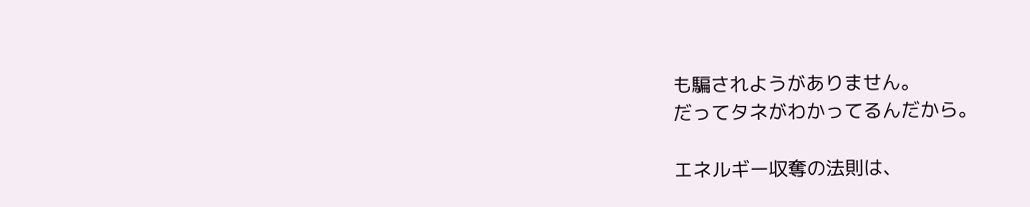も騙されようがありません。
だってタネがわかってるんだから。

エネルギー収奪の法則は、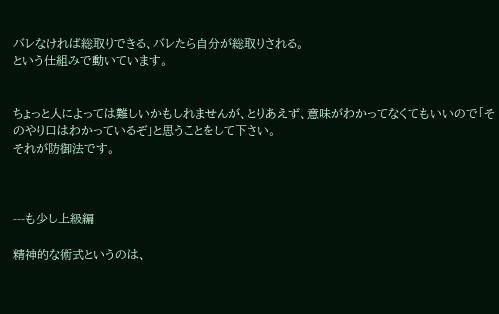バレなければ総取りできる、バレたら自分が総取りされる。
という仕組みで動いています。


ちょっと人によっては難しいかもしれませんが、とりあえず、意味がわかってなくてもいいので「そのやり口はわかっているぞ」と思うことをして下さい。
それが防御法です。



---も少し上級編

精神的な術式というのは、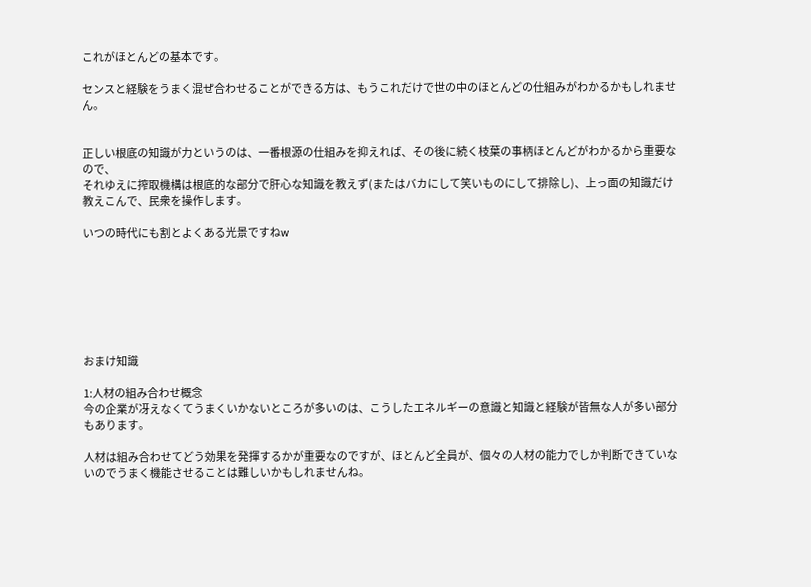これがほとんどの基本です。

センスと経験をうまく混ぜ合わせることができる方は、もうこれだけで世の中のほとんどの仕組みがわかるかもしれません。


正しい根底の知識が力というのは、一番根源の仕組みを抑えれば、その後に続く枝葉の事柄ほとんどがわかるから重要なので、
それゆえに搾取機構は根底的な部分で肝心な知識を教えず(またはバカにして笑いものにして排除し)、上っ面の知識だけ教えこんで、民衆を操作します。

いつの時代にも割とよくある光景ですねw







おまけ知識

1:人材の組み合わせ概念
今の企業が冴えなくてうまくいかないところが多いのは、こうしたエネルギーの意識と知識と経験が皆無な人が多い部分もあります。

人材は組み合わせてどう効果を発揮するかが重要なのですが、ほとんど全員が、個々の人材の能力でしか判断できていないのでうまく機能させることは難しいかもしれませんね。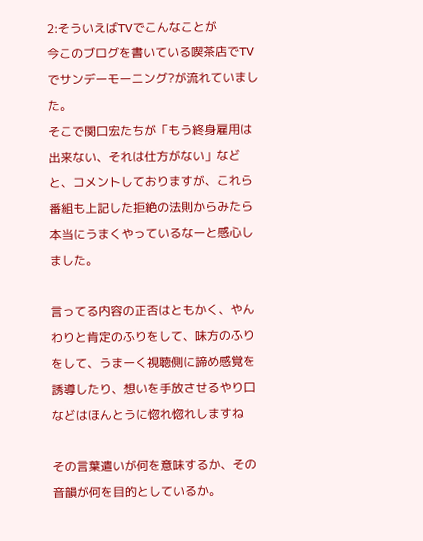2:そういえばTVでこんなことが
今このブログを書いている喫茶店でTVでサンデーモーニング?が流れていました。
そこで関口宏たちが「もう終身雇用は出来ない、それは仕方がない」などと、コメントしておりますが、これら番組も上記した拒絶の法則からみたら本当にうまくやっているなーと感心しました。

言ってる内容の正否はともかく、やんわりと肯定のふりをして、味方のふりをして、うまーく視聴側に諦め感覚を誘導したり、想いを手放させるやり口などはほんとうに惚れ惚れしますね

その言葉遣いが何を意味するか、その音韻が何を目的としているか。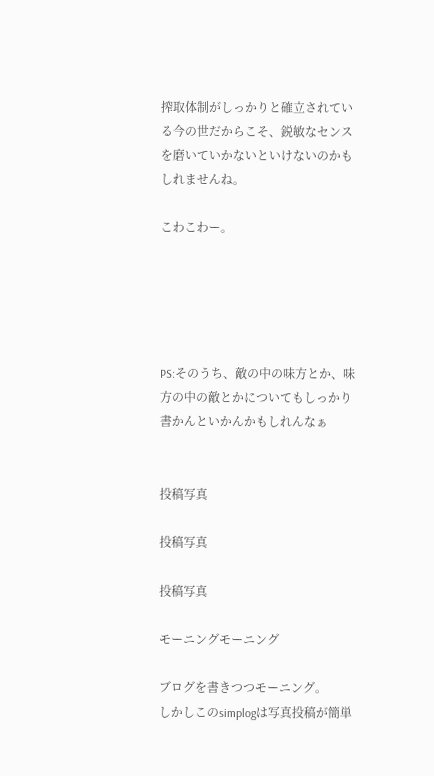搾取体制がしっかりと確立されている今の世だからこそ、鋭敏なセンスを磨いていかないといけないのかもしれませんね。

こわこわー。





PS:そのうち、敵の中の味方とか、味方の中の敵とかについてもしっかり書かんといかんかもしれんなぁ


投稿写真

投稿写真

投稿写真

モーニングモーニング

ブログを書きつつモーニング。
しかしこのsimplogは写真投稿が簡単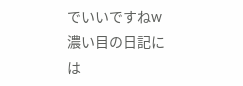でいいですねw
濃い目の日記には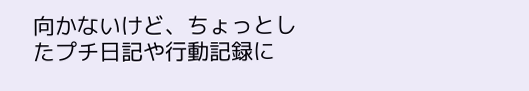向かないけど、ちょっとしたプチ日記や行動記録に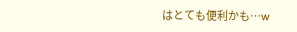はとても便利かも…w